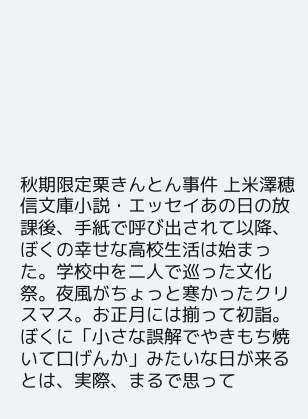秋期限定栗きんとん事件 上米澤穂信文庫小説・エッセイあの日の放課後、手紙で呼び出されて以降、ぼくの幸せな高校生活は始まった。学校中を二人で巡った文化祭。夜風がちょっと寒かったクリスマス。お正月には揃って初詣。ぼくに「小さな誤解でやきもち焼いて口げんか」みたいな日が来るとは、実際、まるで思って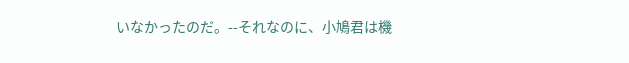いなかったのだ。--それなのに、小鳩君は機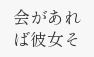会があれば彼女そ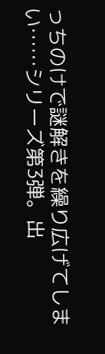っちのけで謎解きを繰り広げてしまい……シリーズ第3弾。出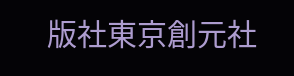版社東京創元社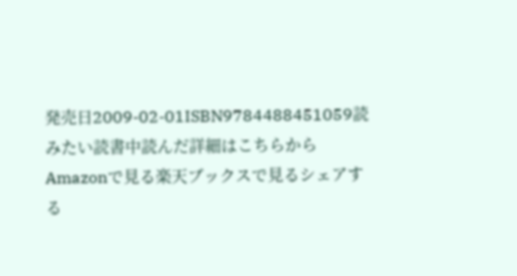発売日2009-02-01ISBN9784488451059読みたい読書中読んだ詳細はこちらからAmazonで見る楽天ブックスで見るシェアする